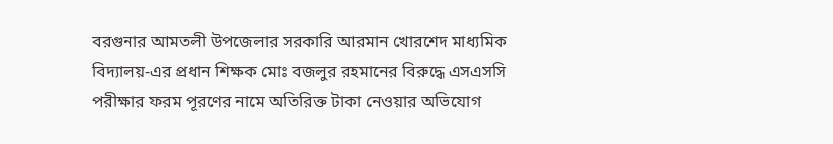বরগুনার আমতলী উপজেলার সরকারি আরমান খোরশেদ মাধ্যমিক বিদ্যালয়-এর প্রধান শিক্ষক মোঃ বজলুর রহমানের বিরুদ্ধে এসএসসি পরীক্ষার ফরম পূরণের নামে অতিরিক্ত টাকা নেওয়ার অভিযোগ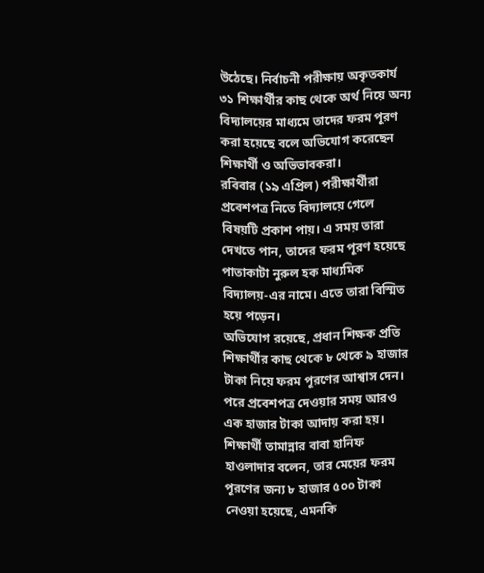উঠেছে। নির্বাচনী পরীক্ষায় অকৃতকার্য ৩১ শিক্ষার্থীর কাছ থেকে অর্থ নিয়ে অন্য বিদ্যালয়ের মাধ্যমে তাদের ফরম পূরণ করা হয়েছে বলে অভিযোগ করেছেন শিক্ষার্থী ও অভিভাবকরা।
রবিবার (১৯ এপ্রিল) পরীক্ষার্থীরা প্রবেশপত্র নিতে বিদ্যালয়ে গেলে বিষয়টি প্রকাশ পায়। এ সময় তারা দেখতে পান, তাদের ফরম পূরণ হয়েছে পাতাকাটা নুরুল হক মাধ্যমিক বিদ্যালয়-এর নামে। এতে তারা বিস্মিত হয়ে পড়েন।
অভিযোগ রয়েছে, প্রধান শিক্ষক প্রতি শিক্ষার্থীর কাছ থেকে ৮ থেকে ৯ হাজার টাকা নিয়ে ফরম পূরণের আশ্বাস দেন। পরে প্রবেশপত্র দেওয়ার সময় আরও এক হাজার টাকা আদায় করা হয়।
শিক্ষার্থী তামান্নার বাবা হানিফ হাওলাদার বলেন, তার মেয়ের ফরম পূরণের জন্য ৮ হাজার ৫০০ টাকা নেওয়া হয়েছে, এমনকি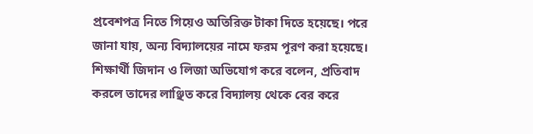প্রবেশপত্র নিতে গিয়েও অতিরিক্ত টাকা দিতে হয়েছে। পরে জানা যায়, অন্য বিদ্যালয়ের নামে ফরম পূরণ করা হয়েছে।
শিক্ষার্থী জিদান ও লিজা অভিযোগ করে বলেন, প্রতিবাদ করলে তাদের লাঞ্ছিত করে বিদ্যালয় থেকে বের করে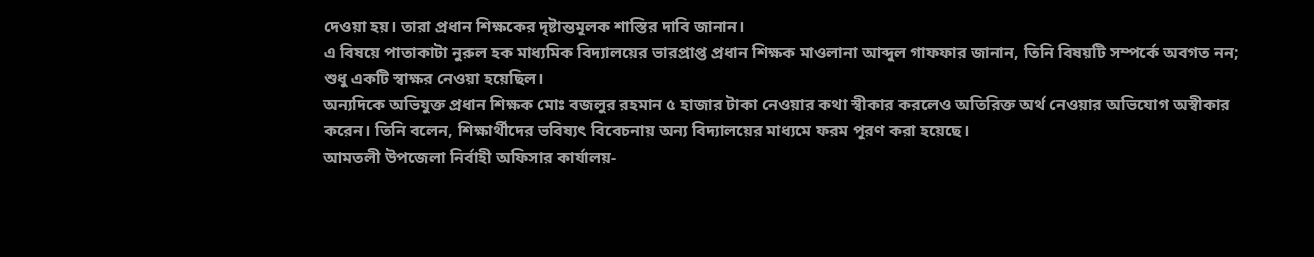দেওয়া হয়। তারা প্রধান শিক্ষকের দৃষ্টান্তমূলক শাস্তির দাবি জানান।
এ বিষয়ে পাতাকাটা নুরুল হক মাধ্যমিক বিদ্যালয়ের ভারপ্রাপ্ত প্রধান শিক্ষক মাওলানা আব্দুল গাফফার জানান, তিনি বিষয়টি সম্পর্কে অবগত নন; শুধু একটি স্বাক্ষর নেওয়া হয়েছিল।
অন্যদিকে অভিযুক্ত প্রধান শিক্ষক মোঃ বজলুর রহমান ৫ হাজার টাকা নেওয়ার কথা স্বীকার করলেও অতিরিক্ত অর্থ নেওয়ার অভিযোগ অস্বীকার করেন। তিনি বলেন, শিক্ষার্থীদের ভবিষ্যৎ বিবেচনায় অন্য বিদ্যালয়ের মাধ্যমে ফরম পূরণ করা হয়েছে।
আমতলী উপজেলা নির্বাহী অফিসার কার্যালয়-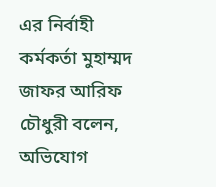এর নির্বাহী কর্মকর্তা মুহাম্মদ জাফর আরিফ চৌধুরী বলেন, অভিযোগ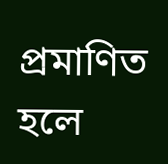প্রমাণিত হলে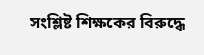সংশ্লিষ্ট শিক্ষকের বিরুদ্ধে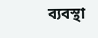ব্যবস্থা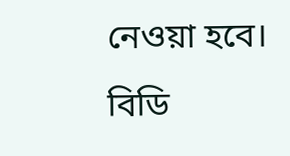নেওয়া হবে।
বিডি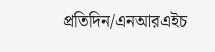প্রতিদিন/এনআরএইচ